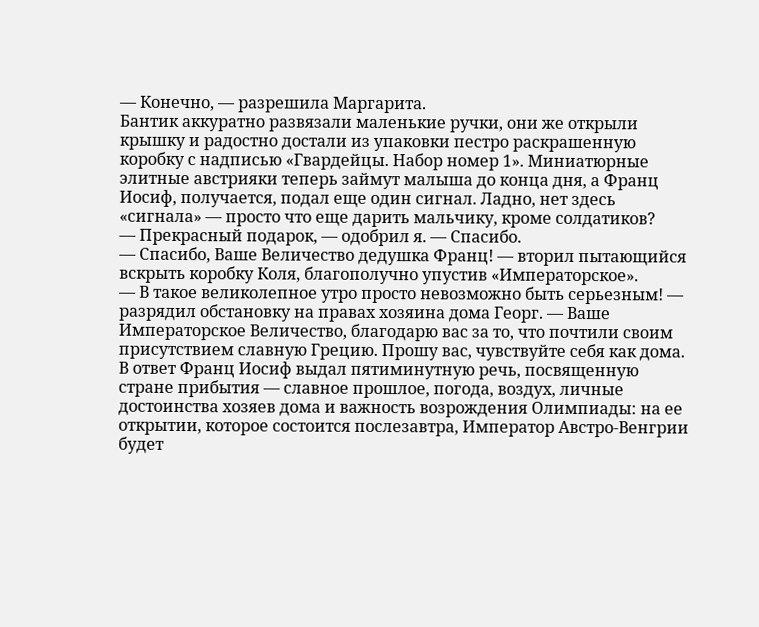— Конечно, — разрешила Маргарита.
Бантик аккуратно развязали маленькие ручки, они же открыли крышку и радостно достали из упаковки пестро раскрашенную коробку с надписью «Гвардейцы. Набор номер 1». Миниатюрные элитные австрияки теперь займут малыша до конца дня, а Франц Иосиф, получается, подал еще один сигнал. Ладно, нет здесь «сигнала» — просто что еще дарить мальчику, кроме солдатиков?
— Прекрасный подарок, — одобрил я. — Спасибо.
— Спасибо, Ваше Величество дедушка Франц! — вторил пытающийся вскрыть коробку Коля, благополучно упустив «Императорское».
— В такое великолепное утро просто невозможно быть серьезным! — разрядил обстановку на правах хозяина дома Георг. — Ваше Императорское Величество, благодарю вас за то, что почтили своим присутствием славную Грецию. Прошу вас, чувствуйте себя как дома.
В ответ Франц Иосиф выдал пятиминутную речь, посвященную стране прибытия — славное прошлое, погода, воздух, личные достоинства хозяев дома и важность возрождения Олимпиады: на ее открытии, которое состоится послезавтра, Император Австро-Венгрии будет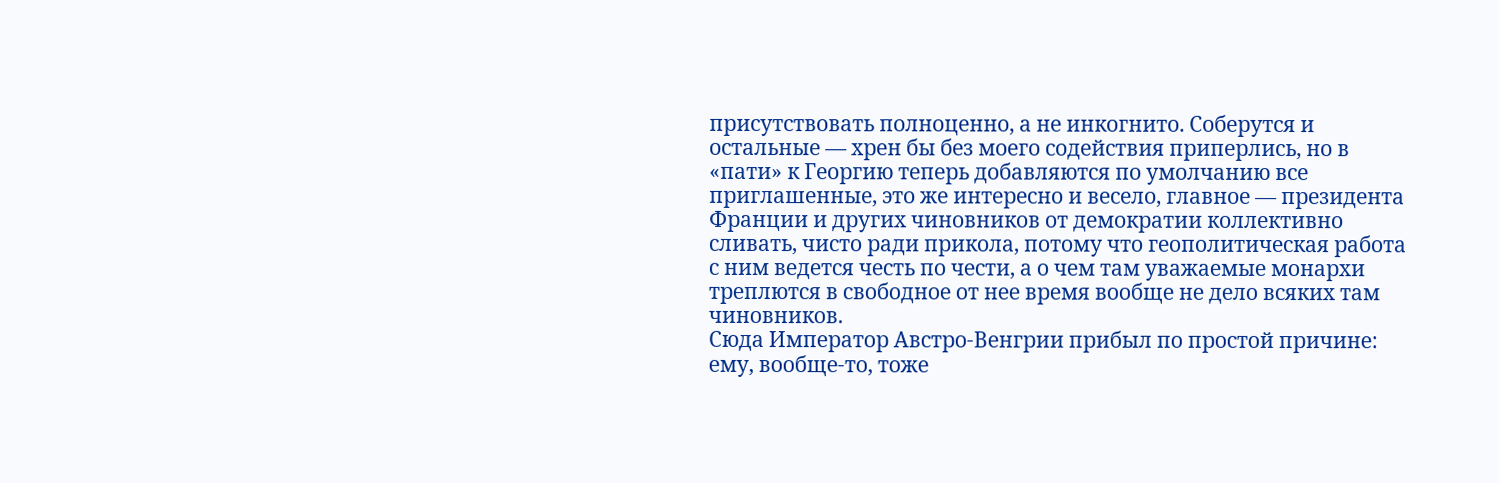присутствовать полноценно, а не инкогнито. Соберутся и остальные — хрен бы без моего содействия приперлись, но в «пати» к Георгию теперь добавляются по умолчанию все приглашенные, это же интересно и весело, главное — президента Франции и других чиновников от демократии коллективно сливать, чисто ради прикола, потому что геополитическая работа с ним ведется честь по чести, а о чем там уважаемые монархи треплются в свободное от нее время вообще не дело всяких там чиновников.
Сюда Император Австро-Венгрии прибыл по простой причине: ему, вообще-то, тоже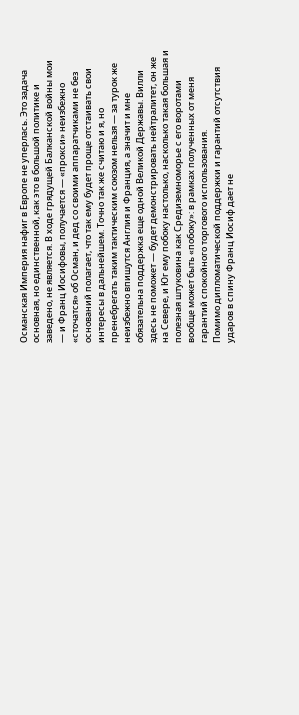Османская Империя нафиг в Европе не уперлась. Это задача основная, но единственной, как это в большой политике и заведено, не является. В ходе грядущей Балканской войны мои — и Франц Иосифовы, получается — «прокси» неизбежно «сточатся» об Осман, и дед со своими аппаратчиками не без оснований полагает, что так ему будет проще отстаивать свои интересы в дальнейшем. Точно так же считаю и я, но пренебрегать таким тактическим союзом нельзя — за турок же неизбежно впишутся Англия и Франция, а значит и мне обязательна поддержка еще одной Великой Державы. Вилли здесь не поможет — будет демонстрировать нейтралитет, он же на Севере, и Юг ему побоку настолько, насколько такая большая и полезная штуковина как Средиземноморье с его воротами вообще может быть «побоку»: в рамках полученных от меня гарантий спокойного торгового использования.
Помимо дипломатической поддержки и гарантий отсутствия ударов в спину Франц Иосиф дает не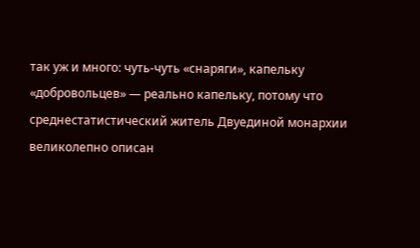так уж и много: чуть-чуть «снаряги», капельку «добровольцев» — реально капельку, потому что среднестатистический житель Двуединой монархии великолепно описан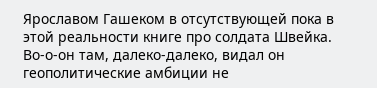Ярославом Гашеком в отсутствующей пока в этой реальности книге про солдата Швейка. Во-о-он там, далеко-далеко, видал он геополитические амбиции не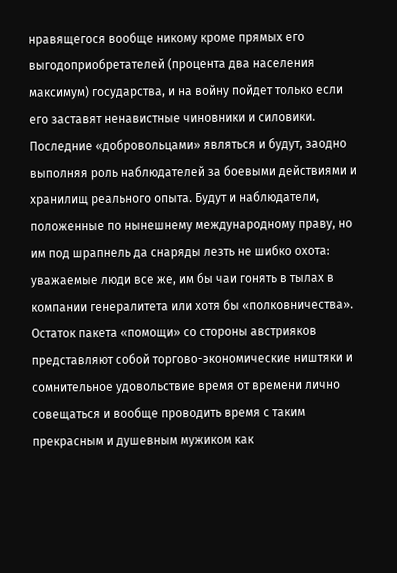нравящегося вообще никому кроме прямых его выгодоприобретателей (процента два населения максимум) государства, и на войну пойдет только если его заставят ненавистные чиновники и силовики. Последние «добровольцами» являться и будут, заодно выполняя роль наблюдателей за боевыми действиями и хранилищ реального опыта. Будут и наблюдатели, положенные по нынешнему международному праву, но им под шрапнель да снаряды лезть не шибко охота: уважаемые люди все же, им бы чаи гонять в тылах в компании генералитета или хотя бы «полковничества».
Остаток пакета «помощи» со стороны австрияков представляют собой торгово-экономические ништяки и сомнительное удовольствие время от времени лично совещаться и вообще проводить время с таким прекрасным и душевным мужиком как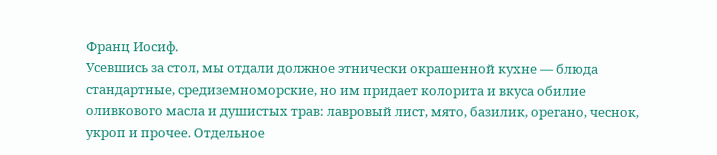Франц Иосиф.
Усевшись за стол, мы отдали должное этнически окрашенной кухне — блюда стандартные, средиземноморские, но им придает колорита и вкуса обилие оливкового масла и душистых трав: лавровый лист, мято, базилик, орегано, чеснок, укроп и прочее. Отдельное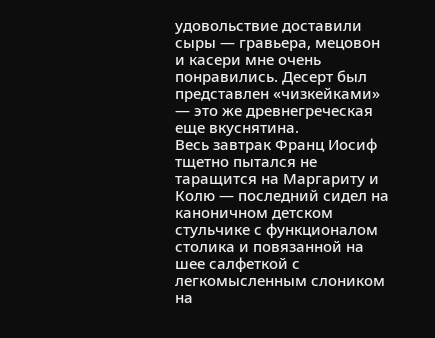удовольствие доставили сыры — гравьера, мецовон и касери мне очень понравились. Десерт был представлен «чизкейками» — это же древнегреческая еще вкуснятина.
Весь завтрак Франц Иосиф тщетно пытался не таращится на Маргариту и Колю — последний сидел на каноничном детском стульчике с функционалом столика и повязанной на шее салфеткой с легкомысленным слоником на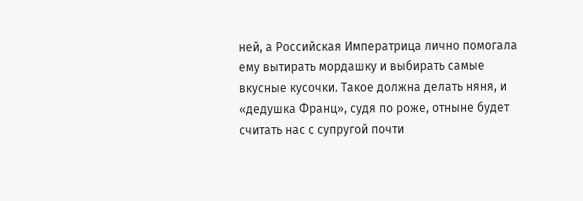ней, а Российская Императрица лично помогала ему вытирать мордашку и выбирать самые вкусные кусочки. Такое должна делать няня, и «дедушка Франц», судя по роже, отныне будет считать нас с супругой почти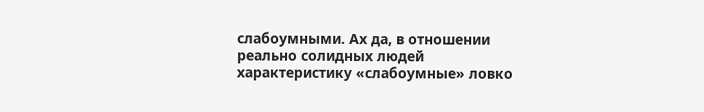слабоумными. Ах да, в отношении реально солидных людей характеристику «слабоумные» ловко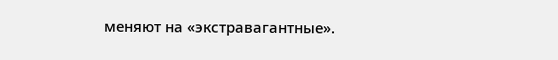меняют на «экстравагантные».